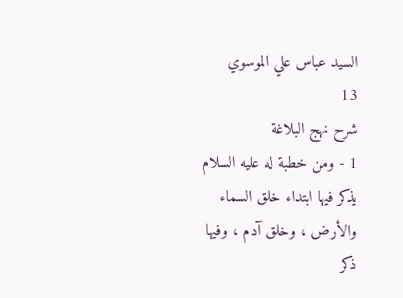السيد عباس علي الموسوي
13
شرح نهج البلاغة
1 - ومن خطبة له عليه السلام يذكر فيها ابتداء خلق السماء والأرض ، وخلق آدم ، وفيها ذكر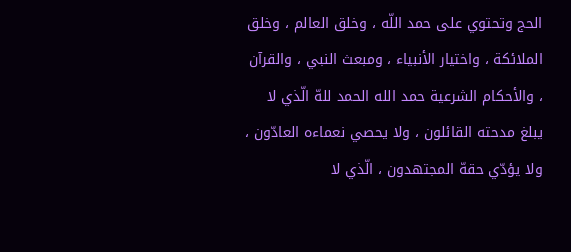الحج وتحتوي على حمد اللّه ، وخلق العالم ، وخلق الملائكة ، واختيار الأنبياء ، ومبعث النبي ، والقرآن ، والأحكام الشرعية حمد الله الحمد للهّ الّذي لا يبلغ مدحته القائلون ، ولا يحصي نعماءه العادّون ، ولا يؤدّي حقهّ المجتهدون ، الّذي لا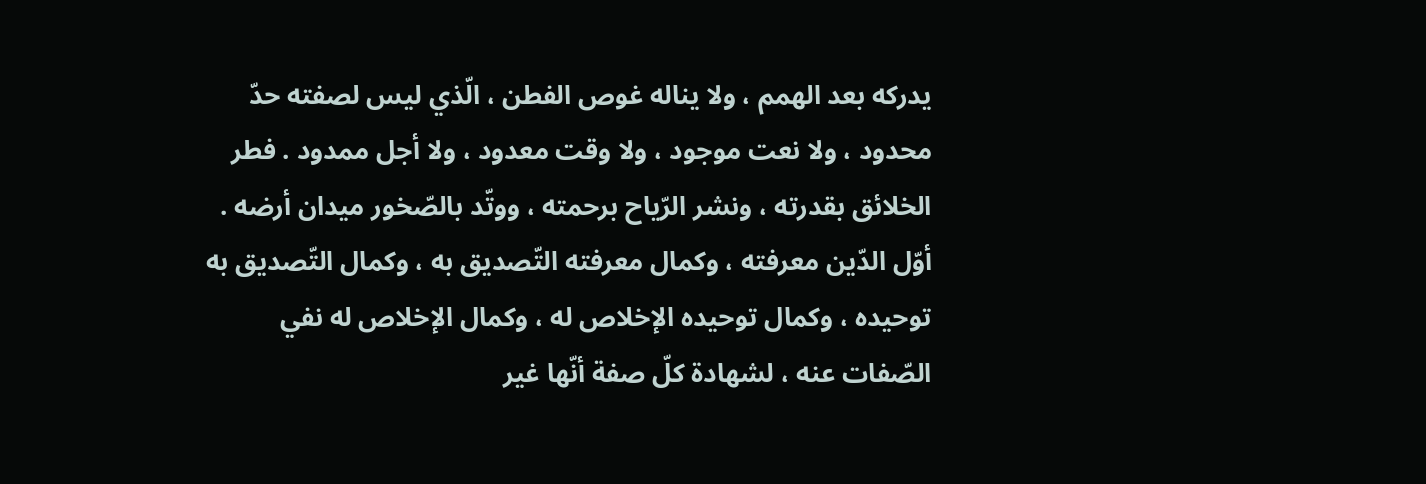يدركه بعد الهمم ، ولا يناله غوص الفطن ، الّذي ليس لصفته حدّ محدود ، ولا نعت موجود ، ولا وقت معدود ، ولا أجل ممدود . فطر الخلائق بقدرته ، ونشر الرّياح برحمته ، ووتّد بالصّخور ميدان أرضه . أوّل الدّين معرفته ، وكمال معرفته التّصديق به ، وكمال التّصديق به توحيده ، وكمال توحيده الإخلاص له ، وكمال الإخلاص له نفي الصّفات عنه ، لشهادة كلّ صفة أنّها غير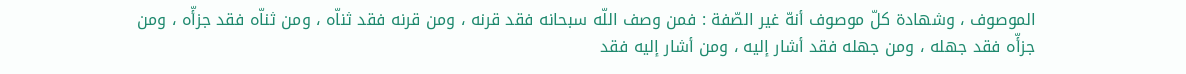الموصوف ، وشهادة كلّ موصوف أنهّ غير الصّفة : فمن وصف اللّه سبحانه فقد قرنه ، ومن قرنه فقد ثناّه ، ومن ثناّه فقد جزأّه ، ومن جزأّه فقد جهله ، ومن جهله فقد أشار إليه ، ومن أشار إليه فقد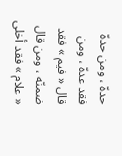حدهّ ، ومن حدهّ فقد عدهّ ، ومن قال « فيم » فقد ضمنّه ، ومن قال « علام » فقد أخلى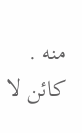منه . كائن لا